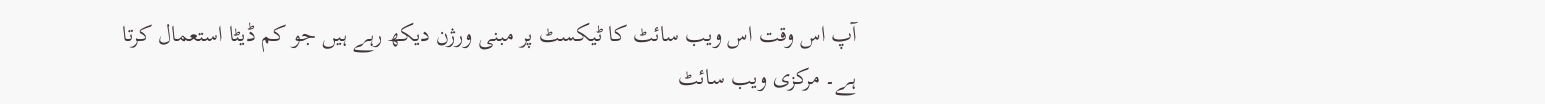آپ اس وقت اس ویب سائٹ کا ٹیکسٹ پر مبنی ورژن دیکھ رہے ہیں جو کم ڈیٹا استعمال کرتا ہے۔ مرکزی ویب سائٹ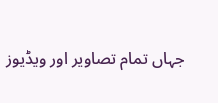جہاں تمام تصاویر اور ویڈیوز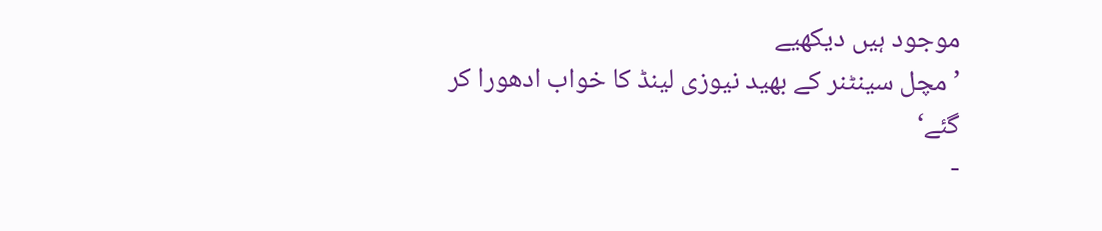موجود ہیں دیکھیے
’مچل سینٹنر کے بھید نیوزی لینڈ کا خواب ادھورا کر گئے‘
-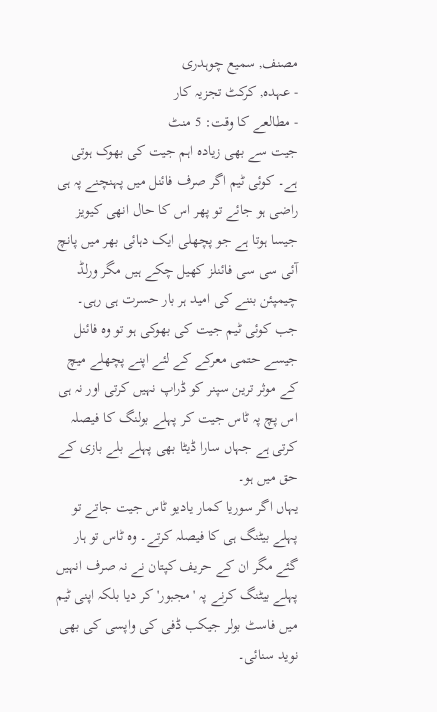مصنف, سمیع چوہدری
- عہدہ, کرکٹ تجزیہ کار
- مطالعے کا وقت: 5 منٹ
جیت سے بھی زیادہ اہم جیت کی بھوک ہوتی ہے۔ کوئی ٹیم اگر صرف فائنل میں پہنچنے پہ ہی راضی ہو جائے تو پھر اس کا حال انھی کیویز جیسا ہوتا ہے جو پچھلی ایک دہائی بھر میں پانچ آئی سی سی فائنلز کھیل چکے ہیں مگر ورلڈ چیمپئن بننے کی امید ہر بار حسرت ہی رہی۔
جب کوئی ٹیم جیت کی بھوکی ہو تو وہ فائنل جیسے حتمی معرکے کے لئے اپنے پچھلے میچ کے موثر ترین سپنر کو ڈراپ نہیں کرتی اور نہ ہی اس پچ پہ ٹاس جیت کر پہلے بولنگ کا فیصلہ کرتی ہے جہاں سارا ڈیٹا بھی پہلے بلے بازی کے حق میں ہو۔
یہاں اگر سوریا کمار یادیو ٹاس جیت جاتے تو پہلے بیٹنگ ہی کا فیصلہ کرتے۔ وہ ٹاس تو ہار گئے مگر ان کے حریف کپتان نے نہ صرف انہیں پہلے بیٹنگ کرنے پہ 'مجبور' کر دیا بلکہ اپنی ٹیم میں فاسٹ بولر جیکب ڈفی کی واپسی کی بھی نوید سنائی۔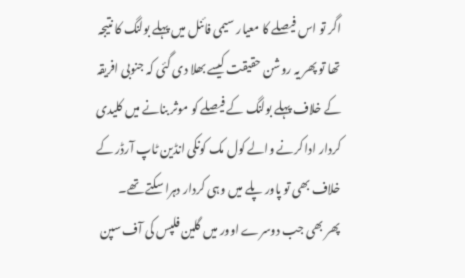اگر تو اس فیصلے کا معیار سیمی فائنل میں پہلے بولنگ کا نتیجہ تھا تو پھر یہ روشن حقیقت کیسے بھلا دی گئی کہ جنوبی افریقہ کے خلاف پہلے بولنگ کے فیصلے کو موثر بنانے میں کلیدی کردار ادا کرنے والے کول مک کونکی انڈین ٹاپ آرڈر کے خلاف بھی تو پاور پلے میں وہی کردار دہرا سکتے تھے۔
پھر بھی جب دوسرے اوور میں گلین فلپس کی آف سپن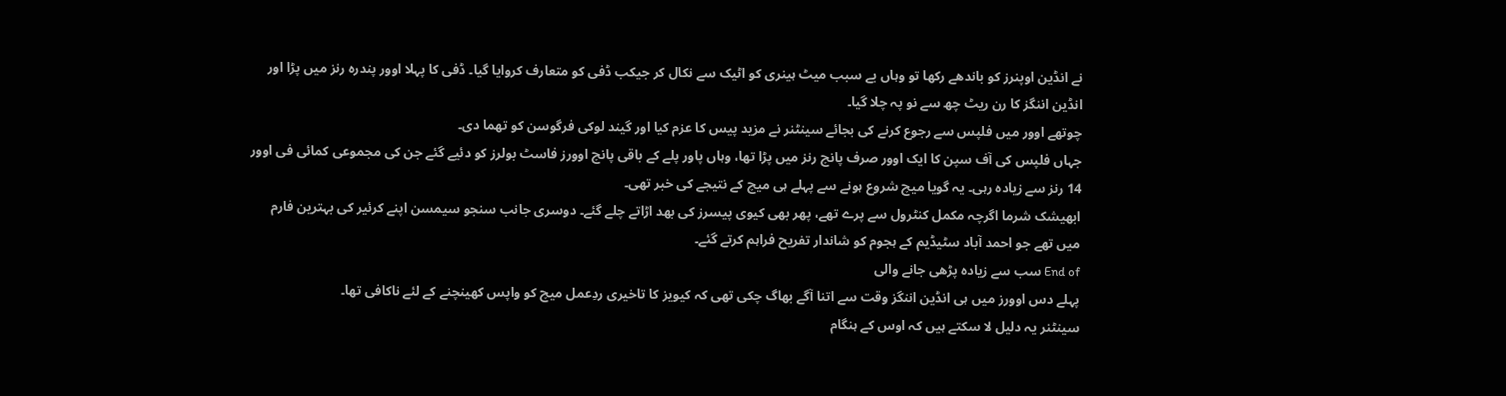نے انڈین اوپنرز کو باندھے رکھا تو وہاں بے سبب میٹ ہینری کو اٹیک سے نکال کر جیکب ڈفی کو متعارف کروایا گیا۔ ڈفی کا پہلا اوور پندرہ رنز میں پڑا اور انڈین اننگز کا رن ریٹ چھ سے نو پہ چلا گیا۔
چوتھے اوور میں فلپس سے رجوع کرنے کی بجائے سینٹنر نے مزید پیس کا عزم کیا اور گیند لوکی فرگوسن کو تھما دی۔
جہاں فلپس کی آف سپن کا ایک اوور صرف پانچ رنز میں پڑا تھا، وہاں پاور پلے کے باقی پانچ اوورز فاسٹ بولرز کو دئیے گئے جن کی مجموعی کمائی فی اوور 14 رنز سے زیادہ رہی۔ یہ گویا میچ شروع ہونے سے پہلے ہی میچ کے نتیجے کی خبر تھی۔
ابھیشک شرما اگرچہ مکمل کنٹرول سے پرے تھے، پھر بھی کیوی پیسرز کی بھد اڑاتے چلے گئے۔ دوسری جانب سنجو سیمسن اپنے کرئیر کی بہترین فارم میں تھے جو احمد آباد سٹیڈیم کے ہجوم کو شاندار تفریح فراہم کرتے گئے۔
End of سب سے زیادہ پڑھی جانے والی
پہلے دس اوورز میں ہی انڈین اننگز وقت سے اتنا آگے بھاگ چکی تھی کہ کیویز کا تاخیری ردِعمل میچ کو واپس کھینچنے کے لئے ناکافی تھا۔
سینٹنر یہ دلیل لا سکتے ہیں کہ اوس کے ہنگام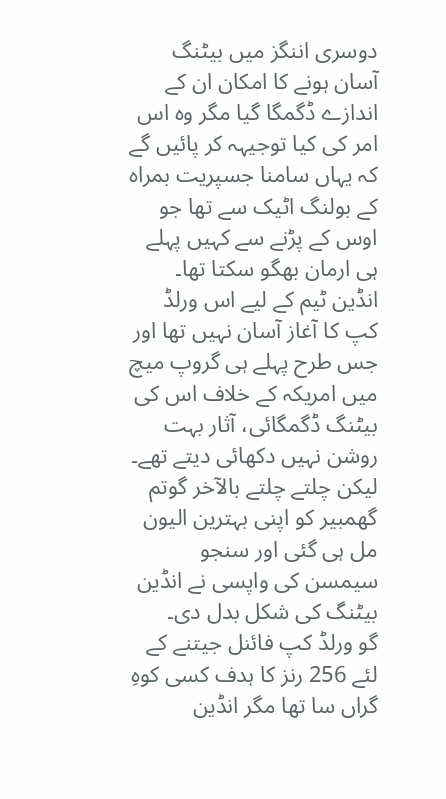دوسری اننگز میں بیٹنگ آسان ہونے کا امکان ان کے اندازے ڈگمگا گیا مگر وہ اس امر کی کیا توجیہہ کر پائیں گے کہ یہاں سامنا جسپریت بمراہ کے بولنگ اٹیک سے تھا جو اوس کے پڑنے سے کہیں پہلے ہی ارمان بھگو سکتا تھا۔
انڈین ٹیم کے لیے اس ورلڈ کپ کا آغاز آسان نہیں تھا اور جس طرح پہلے ہی گروپ میچ میں امریکہ کے خلاف اس کی بیٹنگ ڈگمگائی، آثار بہت روشن نہیں دکھائی دیتے تھے۔ لیکن چلتے چلتے بالآخر گوتم گھمبیر کو اپنی بہترین الیون مل ہی گئی اور سنجو سیمسن کی واپسی نے انڈین بیٹنگ کی شکل بدل دی۔
گو ورلڈ کپ فائنل جیتنے کے لئے 256 رنز کا ہدف کسی کوہِ گراں سا تھا مگر انڈین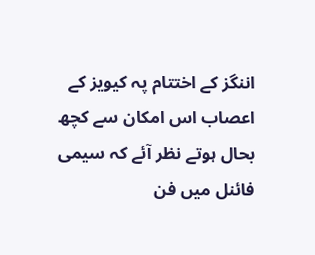اننگز کے اختتام پہ کیویز کے اعصاب اس امکان سے کچھ بحال ہوتے نظر آئے کہ سیمی فائنل میں فن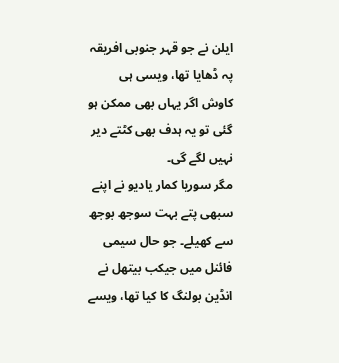ایلن نے جو قہر جنوبی افریقہ پہ ڈھایا تھا، ویسی ہی کاوش اگر یہاں بھی ممکن ہو گئی تو یہ ہدف بھی کٹتے دیر نہیں لگے گی۔
مگر سوریا کمار یادیو نے اپنے سبھی پتے بہت سوجھ بوجھ سے کھیلے۔ جو حال سیمی فائنل میں جیکب بیتھل نے انڈین بولنگ کا کیا تھا، ویسے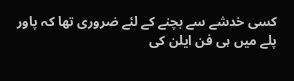کسی خدشے سے بچنے کے لئے ضروری تھا کہ پاور پلے میں ہی فن ایلن کی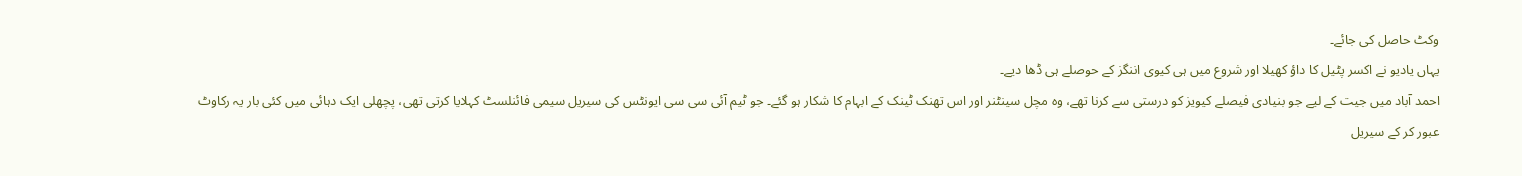وکٹ حاصل کی جائے۔
یہاں یادیو نے اکسر پٹیل کا داؤ کھیلا اور شروع میں ہی کیوی اننگز کے حوصلے ہی ڈھا دیے۔
احمد آباد میں جیت کے لیے جو بنیادی فیصلے کیویز کو درستی سے کرنا تھے، وہ مچل سینٹنر اور اس تھنک ٹینک کے ابہام کا شکار ہو گئے۔ جو ٹیم آئی سی سی ایونٹس کی سیریل سیمی فائنلسٹ کہلایا کرتی تھی، پچھلی ایک دہائی میں کئی بار یہ رکاوٹ عبور کر کے سیریل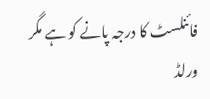فائنلسٹ کا درجہ پانے کو ہے مگر ورلڈ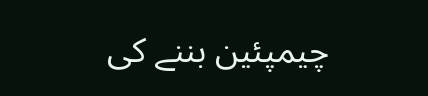چیمپئین بننے کی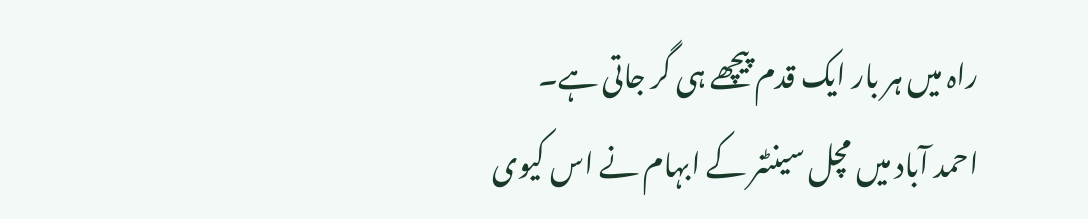راہ میں ہر بار ایک قدم پیچھے ہی گر جاتی ہے۔
احمد آباد میں مچل سینٹنر کے ابہام نے اس کیوی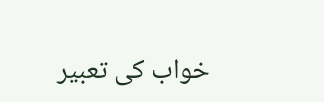خواب کی تعبیر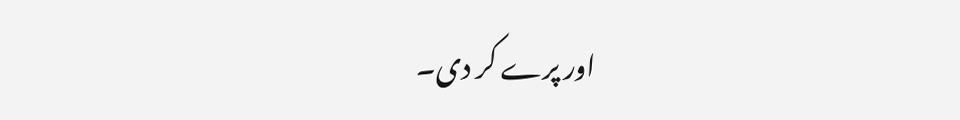اور پرے کر دی۔